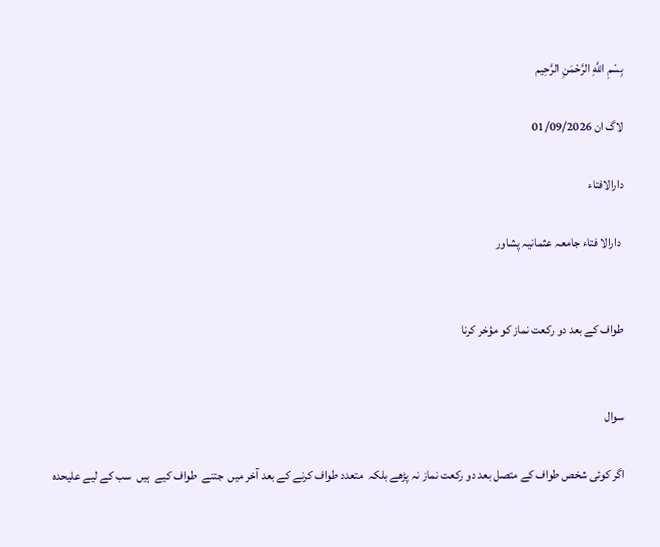بِسْمِ اللَّهِ الرَّحْمَنِ الرَّحِيم

لاگ ان 01/09/2026

دارالافتاء

 دارالا فتاء جامعہ عثمانیہ پشاور


طواف کے بعد دو رکعت نماز کو مؤخر کرنا


سوال

اگر کوئی شخص طواف کے متصل بعد دو رکعت نماز نہ پڑھے بلکہ  متعدد طواف کرنے کے بعد آخر میں  جتنے  طواف کیے  ہیں  سب کے لیے علیحدہ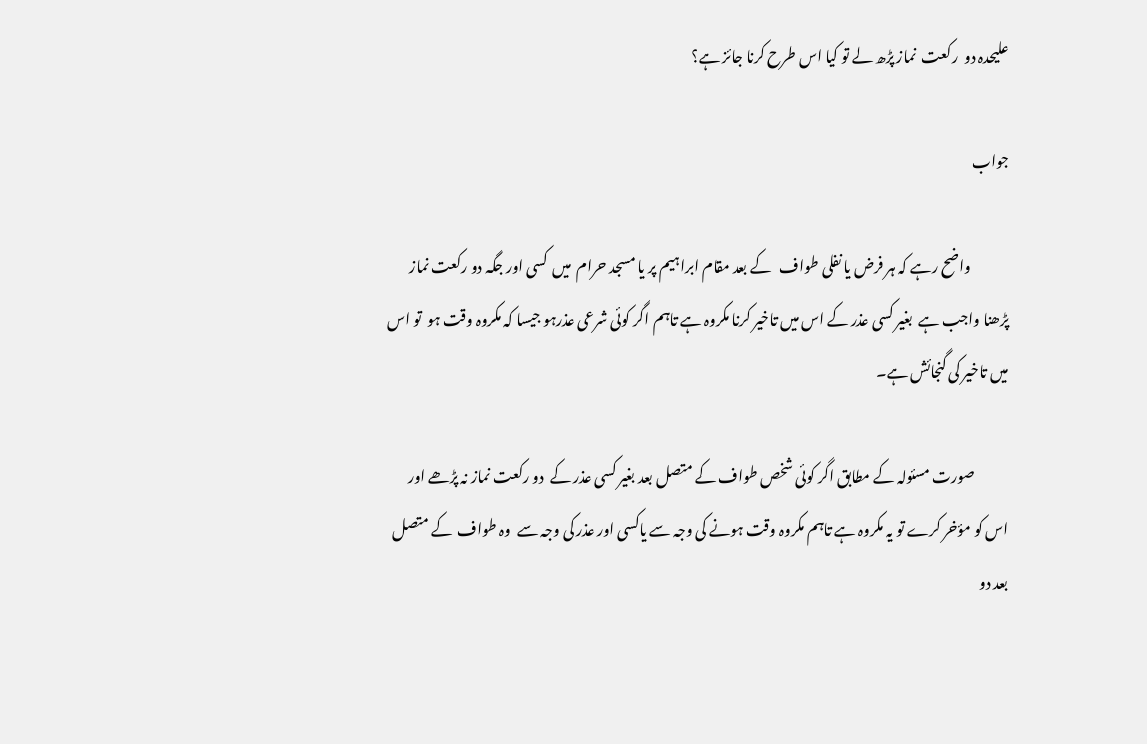علیحدہ دو  رکعت  نماز پڑھ لے تو کیا اس طرح کرنا جائز ہے؟

جواب

             واضح رہے کہ ہر فرض یا نفلی طواف   کے بعد مقام ابراہیم پر یا مسجد حرام  میں  کسی اور جگہ دو رکعت نماز پڑھنا واجب ہے  بغیر کسی عذر کے اس میں تاخیر کرنا مکروہ ہے تاہم اگر کوئی شرعی عذرہو جیسا کہ مکروہ وقت ہو  تو اس میں تاخیر کی گنجائش ہے۔

            صورت مسئولہ کے مطابق اگر کوئی شخص طواف کے متصل بعد بغیر کسی عذر کے  دو رکعت نماز نہ پڑھے اور اس کو مؤخر کرے تو یہ مکروہ ہے تاہم مکروہ وقت ہونے کی وجہ سے یاکسی اور عذر کی وجہ سے  وہ طواف  کے متصل بعد دو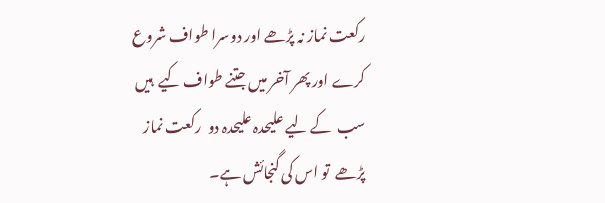رکعت نماز نہ پڑھے اور دوسرا طواف شروع کرے اور پھر آخر میں جتنے طواف کیے  ہیں سب  کے لیے علیحدہ علیحدہ دو  رکعت نماز پڑھے  تو اس کی گنجائش ہے۔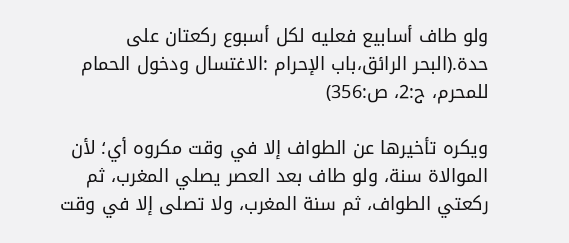ولو طاف أسابيع فعليه لكل أسبوع ركعتان على حدة.(البحر الرائق،باب الإحرام :الاغتسال ودخول الحمام للمحرم، ج:2، ص:356)

ويكره تأخيرها عن الطواف إلا في وقت مكروه أي؛ لأن الموالاة سنة، ولو طاف بعد العصر يصلي المغرب، ثم ركعتي الطواف، ثم سنة المغرب، ولا تصلى إلا في وقت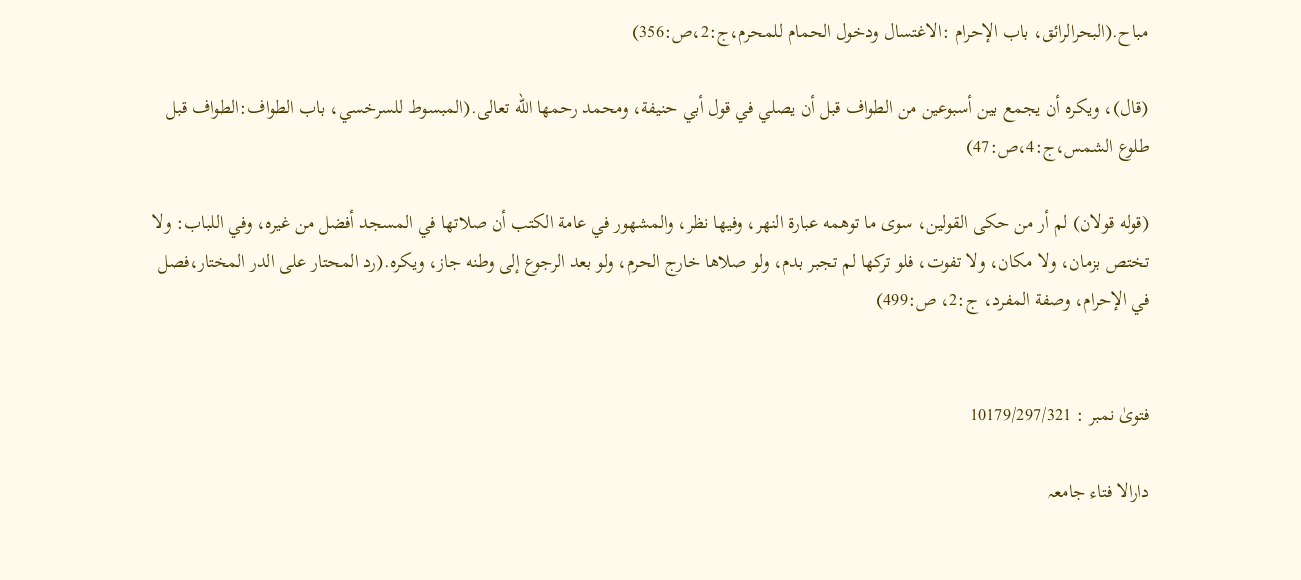مباح.(البحرالرائق، باب الإحرام :الاغتسال ودخول الحمام للمحرم،ج:2،ص:356)

(قال)، ويكره أن يجمع بين أسبوعين من الطواف قبل أن يصلي في قول أبي حنيفة، ومحمد رحمها الله تعالى.(المبسوط للسرخسي، باب الطواف:الطواف قبل طلوع الشمس،ج:4،ص:47)

(قوله قولان) لم أر من حكى القولين، سوى ما توهمه عبارة النهر، وفيها نظر، والمشهور في عامة الكتب أن صلاتها في المسجد أفضل من غيره، وفي اللباب: ولا تختص بزمان، ولا مكان، ولا تفوت، فلو تركها لم تجبر بدم، ولو صلاها خارج الحرم، ولو بعد الرجوع إلى وطنه جاز، ويكره.(رد المحتار على الدر المختار،فصل في الإحرام، وصفة المفرد، ج:2، ص:499)


فتویٰ نمبر : 10179/297/321

دارالا فتاء جامعہ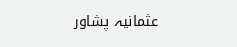عثمانیہ پشاور